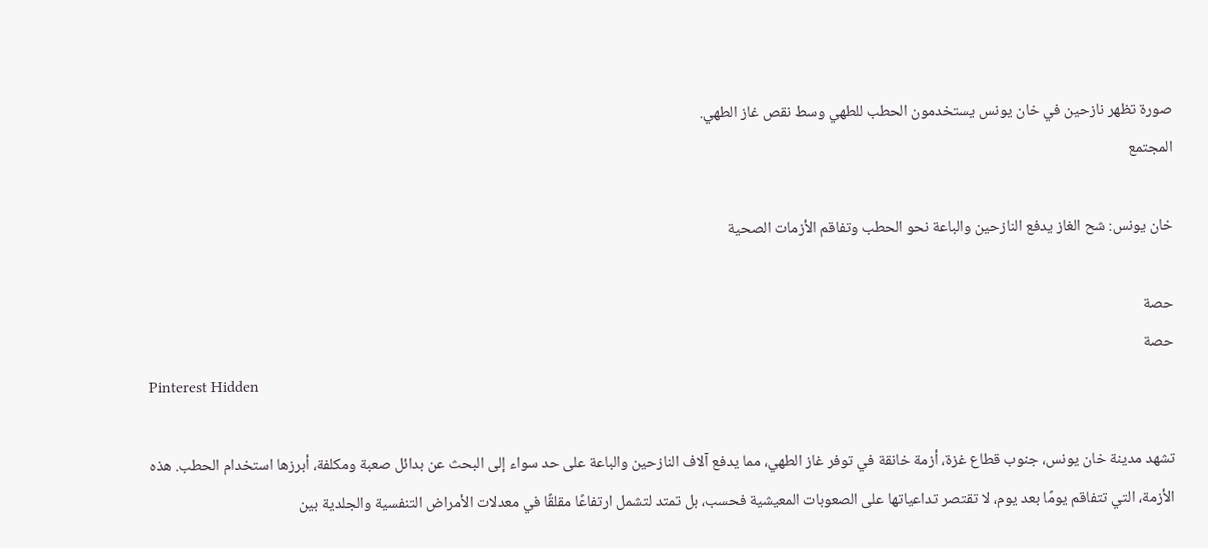صورة تظهر نازحين في خان يونس يستخدمون الحطب للطهي وسط نقص غاز الطهي.
المجتمع

خان يونس: شح الغاز يدفع النازحين والباعة نحو الحطب وتفاقم الأزمات الصحية

حصة
حصة
Pinterest Hidden

تشهد مدينة خان يونس، جنوب قطاع غزة، أزمة خانقة في توفر غاز الطهي، مما يدفع آلاف النازحين والباعة على حد سواء إلى البحث عن بدائل صعبة ومكلفة، أبرزها استخدام الحطب. هذه الأزمة، التي تتفاقم يومًا بعد يوم، لا تقتصر تداعياتها على الصعوبات المعيشية فحسب، بل تمتد لتشمل ارتفاعًا مقلقًا في معدلات الأمراض التنفسية والجلدية بين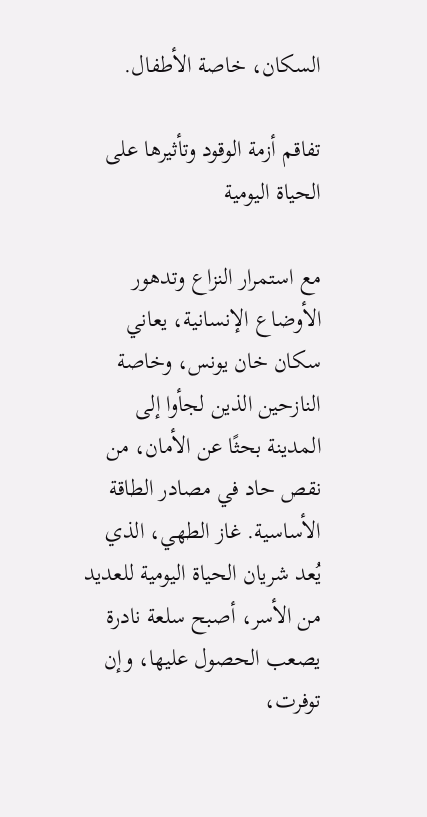السكان، خاصة الأطفال.

تفاقم أزمة الوقود وتأثيرها على الحياة اليومية

مع استمرار النزاع وتدهور الأوضاع الإنسانية، يعاني سكان خان يونس، وخاصة النازحين الذين لجأوا إلى المدينة بحثًا عن الأمان، من نقص حاد في مصادر الطاقة الأساسية. غاز الطهي، الذي يُعد شريان الحياة اليومية للعديد من الأسر، أصبح سلعة نادرة يصعب الحصول عليها، وإن توفرت،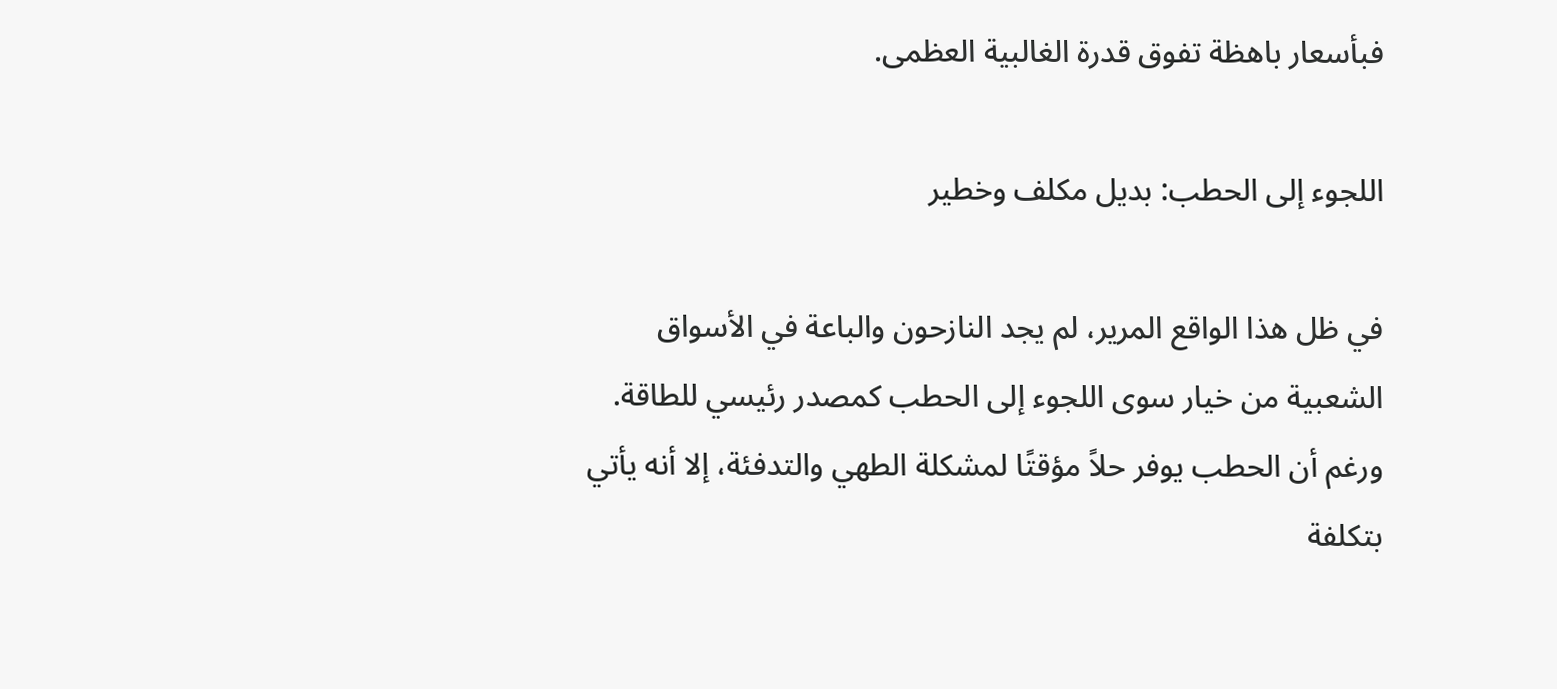فبأسعار باهظة تفوق قدرة الغالبية العظمى.

اللجوء إلى الحطب: بديل مكلف وخطير

في ظل هذا الواقع المرير، لم يجد النازحون والباعة في الأسواق الشعبية من خيار سوى اللجوء إلى الحطب كمصدر رئيسي للطاقة. ورغم أن الحطب يوفر حلاً مؤقتًا لمشكلة الطهي والتدفئة، إلا أنه يأتي بتكلفة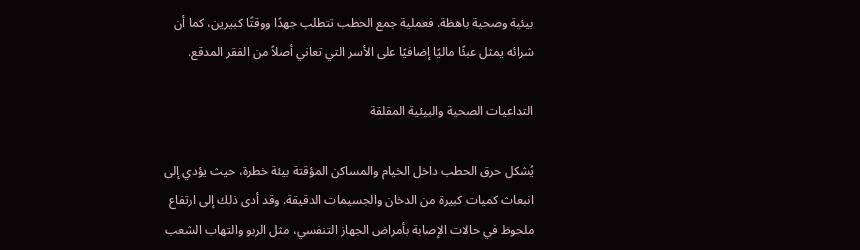بيئية وصحية باهظة. فعملية جمع الحطب تتطلب جهدًا ووقتًا كبيرين، كما أن شرائه يمثل عبئًا ماليًا إضافيًا على الأسر التي تعاني أصلاً من الفقر المدقع.

التداعيات الصحية والبيئية المقلقة

يُشكل حرق الحطب داخل الخيام والمساكن المؤقتة بيئة خطرة، حيث يؤدي إلى انبعاث كميات كبيرة من الدخان والجسيمات الدقيقة. وقد أدى ذلك إلى ارتفاع ملحوظ في حالات الإصابة بأمراض الجهاز التنفسي، مثل الربو والتهاب الشعب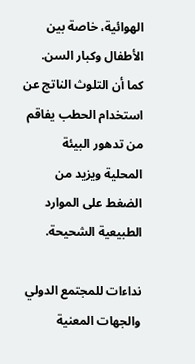الهوائية، خاصة بين الأطفال وكبار السن. كما أن التلوث الناتج عن استخدام الحطب يفاقم من تدهور البيئة المحلية ويزيد من الضغط على الموارد الطبيعية الشحيحة.

نداءات للمجتمع الدولي والجهات المعنية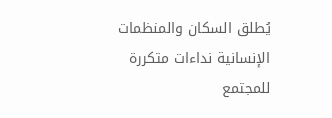يُطلق السكان والمنظمات الإنسانية نداءات متكررة للمجتمع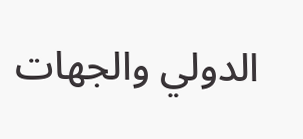الدولي والجهات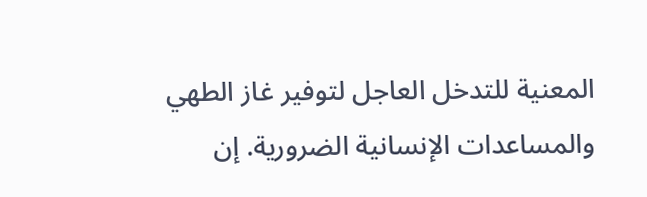المعنية للتدخل العاجل لتوفير غاز الطهي والمساعدات الإنسانية الضرورية. إن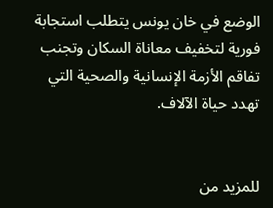الوضع في خان يونس يتطلب استجابة فورية لتخفيف معاناة السكان وتجنب تفاقم الأزمة الإنسانية والصحية التي تهدد حياة الآلاف.


للمزيد من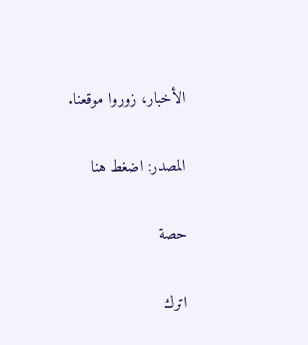الأخبار، زوروا موقعنا.

المصدر: اضغط هنا

حصة

اترك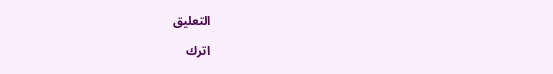التعليق

اترك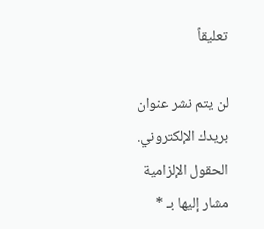تعليقاً

لن يتم نشر عنوان بريدك الإلكتروني. الحقول الإلزامية مشار إليها بـ *